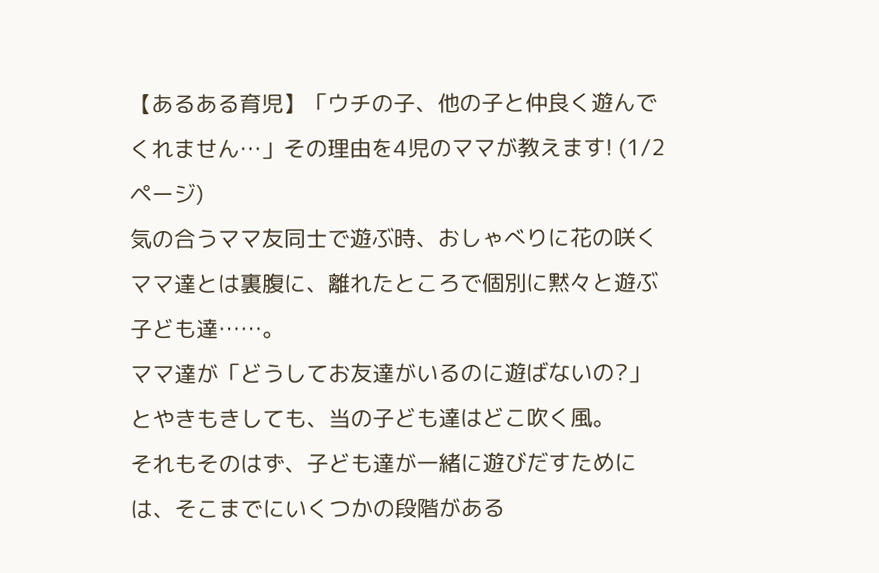【あるある育児】「ウチの子、他の子と仲良く遊んでくれません…」その理由を4児のママが教えます! (1/2ページ)
気の合うママ友同士で遊ぶ時、おしゃべりに花の咲くママ達とは裏腹に、離れたところで個別に黙々と遊ぶ子ども達……。
ママ達が「どうしてお友達がいるのに遊ばないの?」とやきもきしても、当の子ども達はどこ吹く風。
それもそのはず、子ども達が一緒に遊びだすためには、そこまでにいくつかの段階がある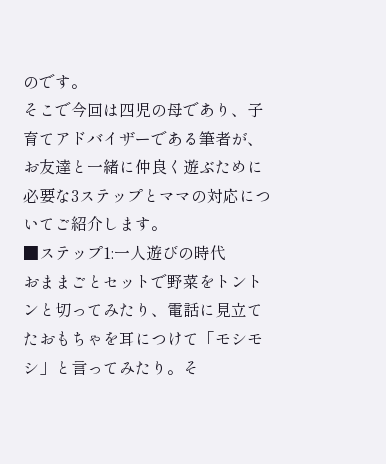のです。
そこで今回は四児の母であり、子育てアドバイザーである筆者が、お友達と一緒に仲良く遊ぶために必要な3ステップとママの対応についてご紹介します。
■ステップ1:一人遊びの時代
おままごとセットで野菜をトントンと切ってみたり、電話に見立てたおもちゃを耳につけて「モシモシ」と言ってみたり。そ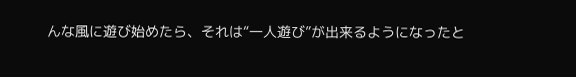んな風に遊び始めたら、それは“一人遊び”が出来るようになったと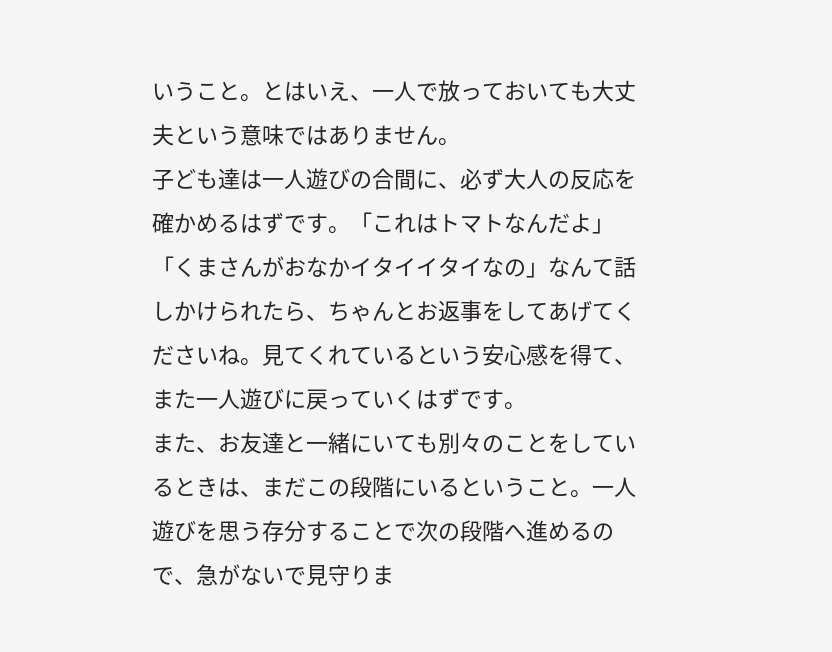いうこと。とはいえ、一人で放っておいても大丈夫という意味ではありません。
子ども達は一人遊びの合間に、必ず大人の反応を確かめるはずです。「これはトマトなんだよ」「くまさんがおなかイタイイタイなの」なんて話しかけられたら、ちゃんとお返事をしてあげてくださいね。見てくれているという安心感を得て、また一人遊びに戻っていくはずです。
また、お友達と一緒にいても別々のことをしているときは、まだこの段階にいるということ。一人遊びを思う存分することで次の段階へ進めるので、急がないで見守りま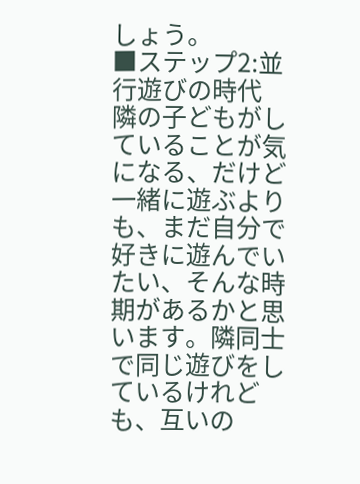しょう。
■ステップ2:並行遊びの時代
隣の子どもがしていることが気になる、だけど一緒に遊ぶよりも、まだ自分で好きに遊んでいたい、そんな時期があるかと思います。隣同士で同じ遊びをしているけれども、互いの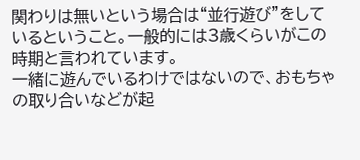関わりは無いという場合は“並行遊び”をしているということ。一般的には3歳くらいがこの時期と言われています。
一緒に遊んでいるわけではないので、おもちゃの取り合いなどが起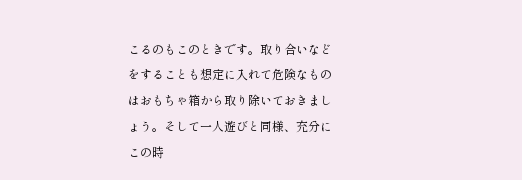こるのもこのときです。取り合いなどをすることも想定に入れて危険なものはおもちゃ箱から取り除いておきましょう。そして一人遊びと同様、充分にこの時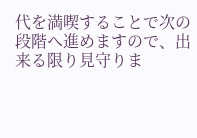代を満喫することで次の段階へ進めますので、出来る限り見守りま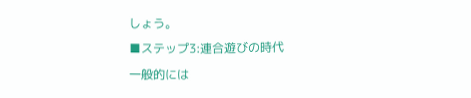しょう。
■ステップ3:連合遊びの時代
一般的には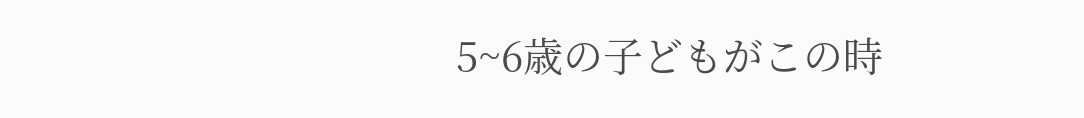5~6歳の子どもがこの時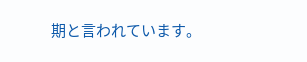期と言われています。